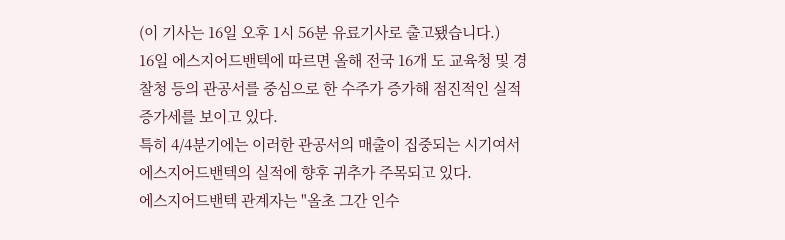(이 기사는 16일 오후 1시 56분 유료기사로 출고됐습니다.)
16일 에스지어드밴텍에 따르면 올해 전국 16개 도 교육청 및 경찰청 등의 관공서를 중심으로 한 수주가 증가해 점진적인 실적 증가세를 보이고 있다.
특히 4/4분기에는 이러한 관공서의 매출이 집중되는 시기여서 에스지어드밴텍의 실적에 향후 귀추가 주목되고 있다.
에스지어드밴텍 관계자는 "올초 그간 인수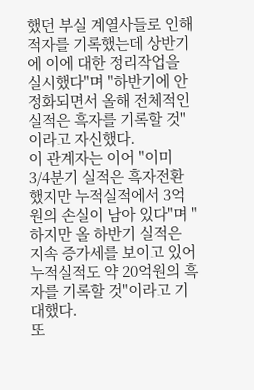했던 부실 계열사들로 인해 적자를 기록했는데 상반기에 이에 대한 정리작업을 실시했다"며 "하반기에 안정화되면서 올해 전체적인 실적은 흑자를 기록할 것"이라고 자신했다.
이 관계자는 이어 "이미 3/4분기 실적은 흑자전환 했지만 누적실적에서 3억원의 손실이 남아 있다"며 "하지만 올 하반기 실적은 지속 증가세를 보이고 있어 누적실적도 약 20억원의 흑자를 기록할 것"이라고 기대했다.
또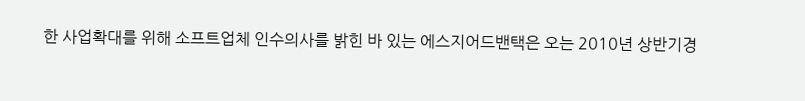한 사업확대를 위해 소프트업체 인수의사를 밝힌 바 있는 에스지어드밴택은 오는 2010년 상반기경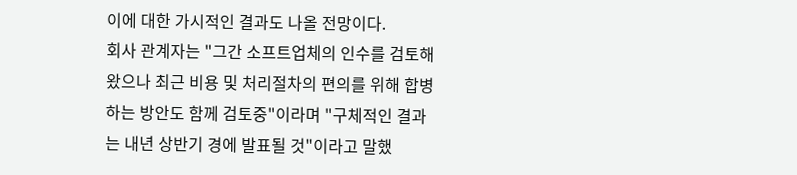이에 대한 가시적인 결과도 나올 전망이다.
회사 관계자는 "그간 소프트업체의 인수를 검토해 왔으나 최근 비용 및 처리절차의 편의를 위해 합병하는 방안도 함께 검토중"이라며 "구체적인 결과는 내년 상반기 경에 발표될 것"이라고 말했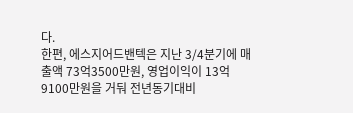다.
한편, 에스지어드밴텍은 지난 3/4분기에 매출액 73억3500만원, 영업이익이 13억9100만원을 거둬 전년동기대비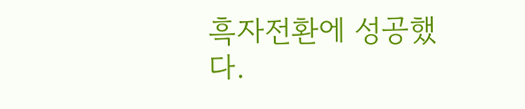흑자전환에 성공했다.